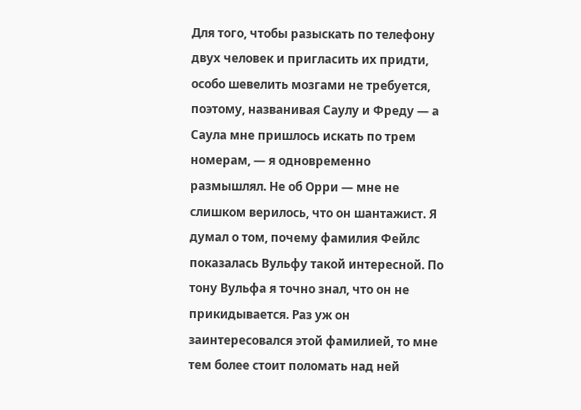Для того, чтобы разыскать по телефону двух человек и пригласить их придти, особо шевелить мозгами не требуется, поэтому, названивая Саулу и Фреду — а Саула мне пришлось искать по трем номерам, — я одновременно размышлял. Не об Орри — мне не слишком верилось, что он шантажист. Я думал о том, почему фамилия Фейлс показалась Вульфу такой интересной. По тону Вульфа я точно знал, что он не прикидывается. Раз уж он заинтересовался этой фамилией, то мне тем более стоит поломать над ней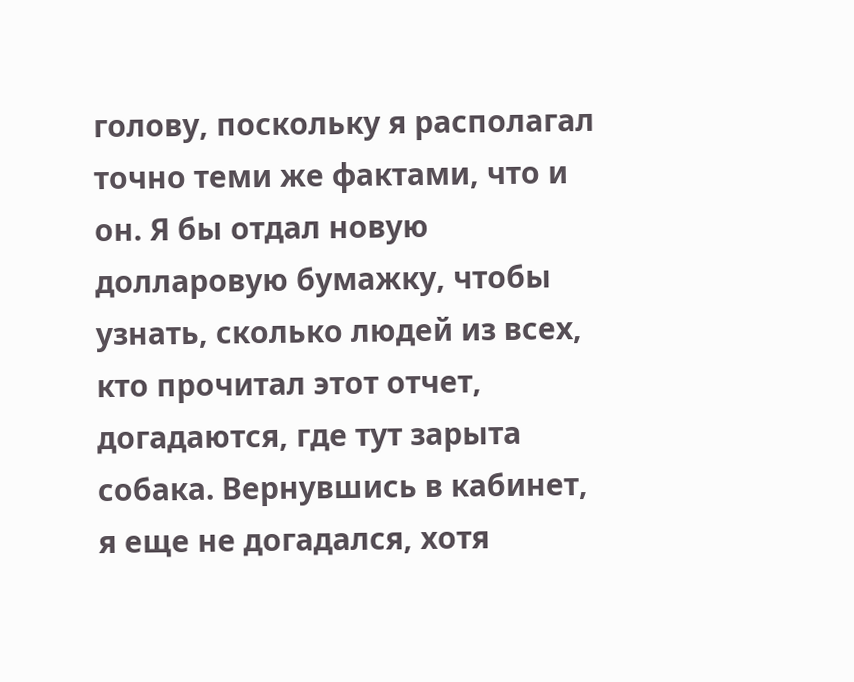голову, поскольку я располагал точно теми же фактами, что и он. Я бы отдал новую долларовую бумажку, чтобы узнать, сколько людей из всех, кто прочитал этот отчет, догадаются, где тут зарыта собака. Вернувшись в кабинет, я еще не догадался, хотя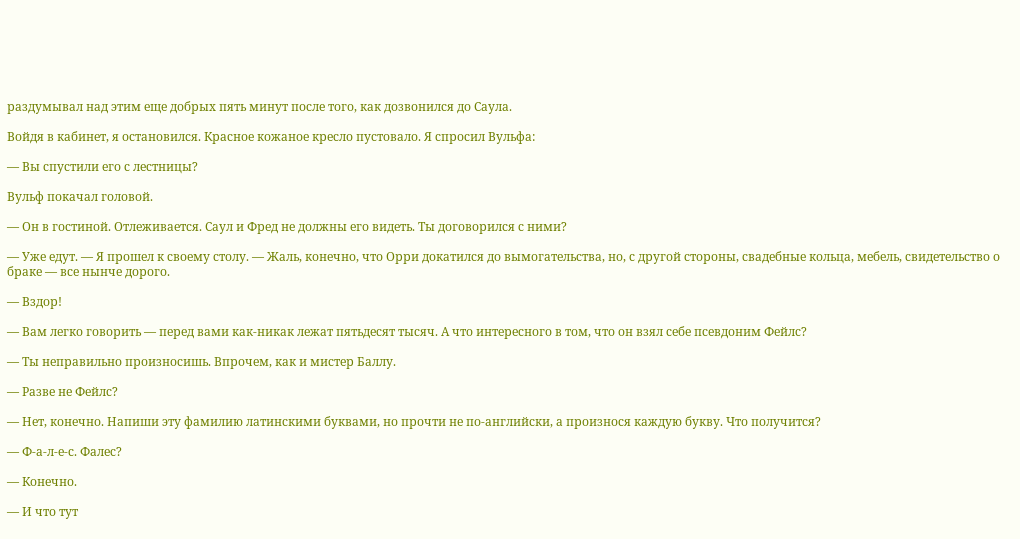раздумывал над этим еще добрых пять минут после того, как дозвонился до Саула.

Войдя в кабинет, я остановился. Красное кожаное кресло пустовало. Я спросил Вульфа:

— Вы спустили его с лестницы?

Вульф покачал головой.

— Он в гостиной. Отлеживается. Саул и Фред не должны его видеть. Ты договорился с ними?

— Уже едут. — Я прошел к своему столу. — Жаль, конечно, что Орри докатился до вымогательства, но, с другой стороны, свадебные кольца, мебель, свидетельство о браке — все нынче дорого.

— Вздор!

— Вам легко говорить — перед вами как-никак лежат пятьдесят тысяч. А что интересного в том, что он взял себе псевдоним Фейлс?

— Ты неправильно произносишь. Впрочем, как и мистер Баллу.

— Разве не Фейлс?

— Нет, конечно. Напиши эту фамилию латинскими буквами, но прочти не по-английски, а произнося каждую букву. Что получится?

— Ф-а-л-е-с. Фалес?

— Конечно.

— И что тут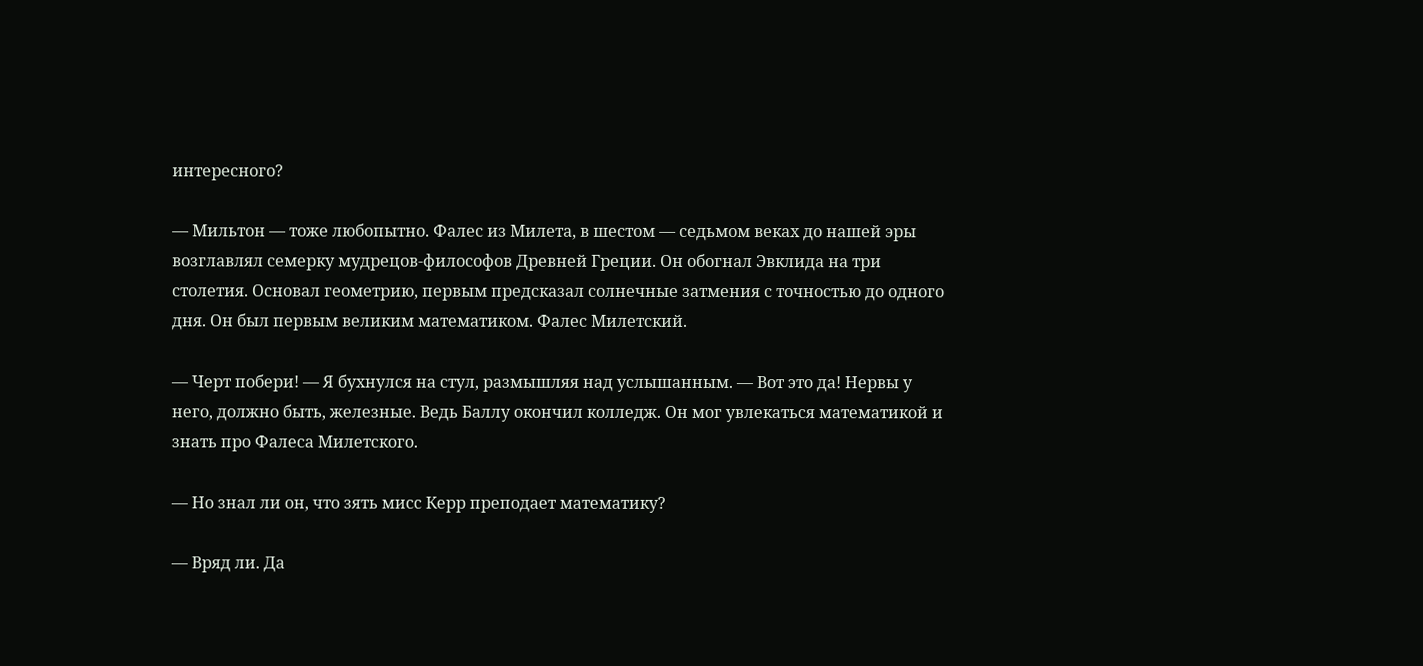интересного?

— Мильтон — тоже любопытно. Фалес из Милета, в шестом — седьмом веках до нашей эры возглавлял семерку мудрецов-философов Древней Греции. Он обогнал Эвклида на три столетия. Основал геометрию, первым предсказал солнечные затмения с точностью до одного дня. Он был первым великим математиком. Фалес Милетский.

— Черт побери! — Я бухнулся на стул, размышляя над услышанным. — Вот это да! Нервы у него, должно быть, железные. Ведь Баллу окончил колледж. Он мог увлекаться математикой и знать про Фалеса Милетского.

— Но знал ли он, что зять мисс Керр преподает математику?

— Вряд ли. Да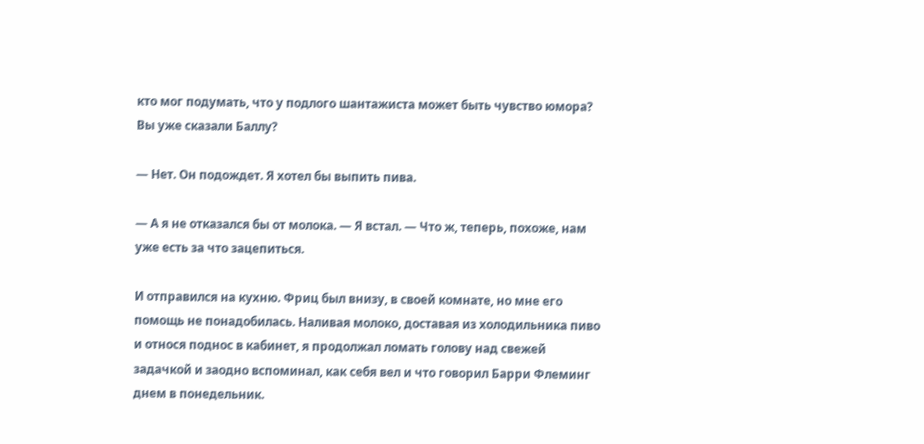кто мог подумать, что у подлого шантажиста может быть чувство юмора? Вы уже сказали Баллу?

— Нет. Он подождет. Я хотел бы выпить пива.

— А я не отказался бы от молока. — Я встал. — Что ж, теперь, похоже, нам уже есть за что зацепиться.

И отправился на кухню. Фриц был внизу, в своей комнате, но мне его помощь не понадобилась. Наливая молоко, доставая из холодильника пиво и относя поднос в кабинет, я продолжал ломать голову над свежей задачкой и заодно вспоминал, как себя вел и что говорил Барри Флеминг днем в понедельник.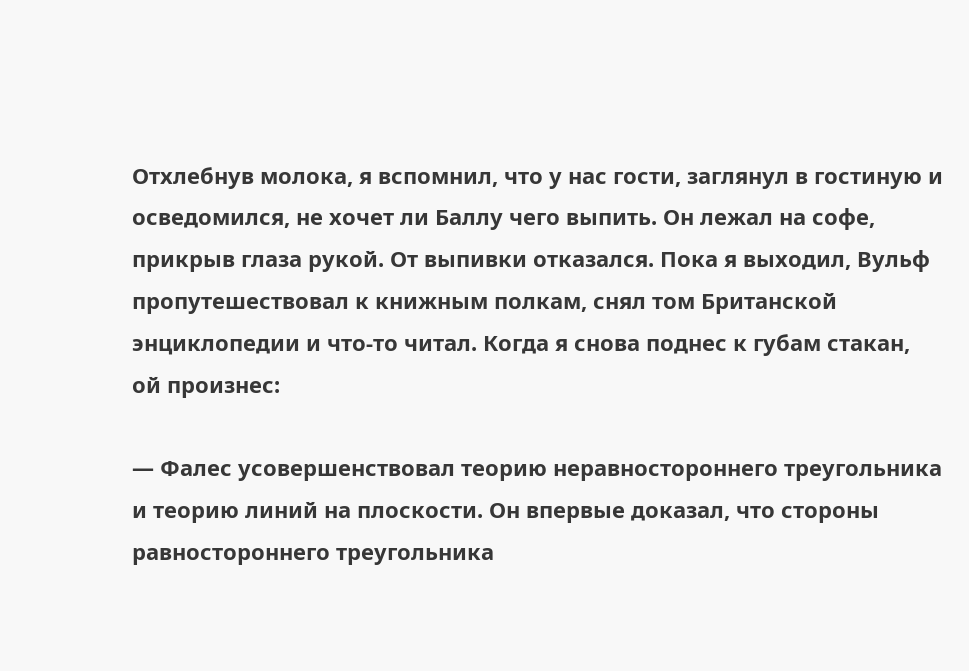Отхлебнув молока, я вспомнил, что у нас гости, заглянул в гостиную и осведомился, не хочет ли Баллу чего выпить. Он лежал на софе, прикрыв глаза рукой. От выпивки отказался. Пока я выходил, Вульф пропутешествовал к книжным полкам, снял том Британской энциклопедии и что-то читал. Когда я снова поднес к губам стакан, ой произнес:

— Фалес усовершенствовал теорию неравностороннего треугольника и теорию линий на плоскости. Он впервые доказал, что стороны равностороннего треугольника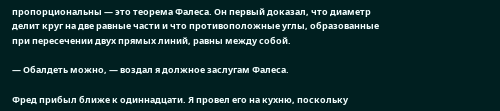пропорциональны — это теорема Фалеса. Он первый доказал, что диаметр делит круг на две равные части и что противоположные углы, образованные при пересечении двух прямых линий, равны между собой.

— Обалдеть можно, — воздал я должное заслугам Фалеса.

Фред прибыл ближе к одиннадцати. Я провел его на кухню, поскольку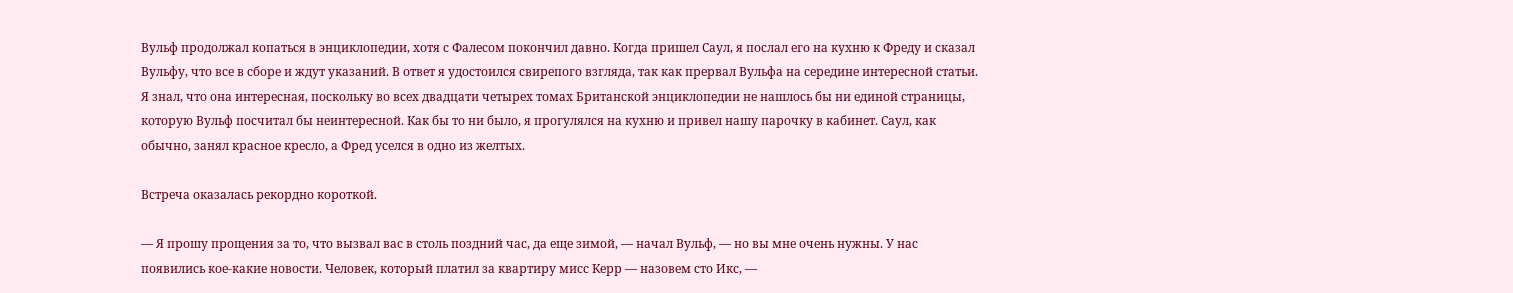Вульф продолжал копаться в энциклопедии, хотя с Фалесом покончил давно. Когда пришел Саул, я послал его на кухню к Фреду и сказал Вульфу, что все в сборе и ждут указаний. В ответ я удостоился свирепого взгляда, так как прервал Вульфа на середине интересной статьи. Я знал, что она интересная, поскольку во всех двадцати четырех томах Британской энциклопедии не нашлось бы ни единой страницы, которую Вульф посчитал бы неинтересной. Как бы то ни было, я прогулялся на кухню и привел нашу парочку в кабинет. Саул, как обычно, занял красное кресло, а Фред уселся в одно из желтых.

Встреча оказалась рекордно короткой.

— Я прошу прощения за то, что вызвал вас в столь поздний час, да еще зимой, — начал Вульф, — но вы мне очень нужны. У нас появились кое-какие новости. Человек, который платил за квартиру мисс Керр — назовем сто Икс, —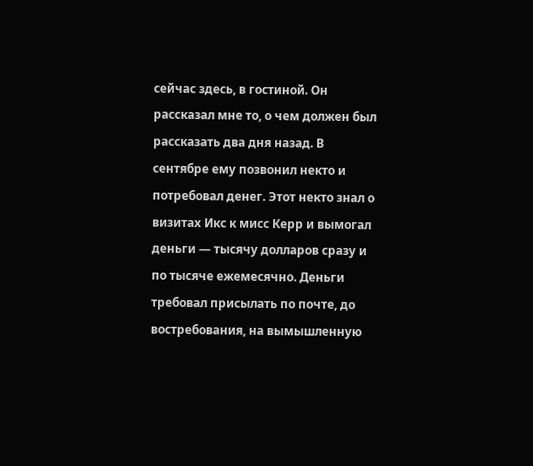сейчас здесь, в гостиной. Он рассказал мне то, о чем должен был рассказать два дня назад. В сентябре ему позвонил некто и потребовал денег. Этот некто знал о визитах Икс к мисс Керр и вымогал деньги — тысячу долларов сразу и по тысяче ежемесячно. Деньги требовал присылать по почте, до востребования, на вымышленную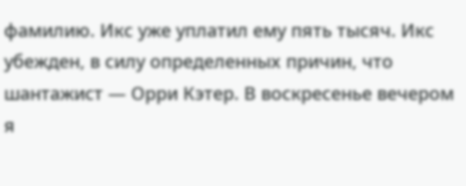фамилию. Икс уже уплатил ему пять тысяч. Икс убежден, в силу определенных причин, что шантажист — Орри Кэтер. В воскресенье вечером я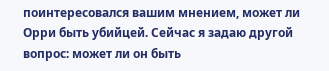поинтересовался вашим мнением, может ли Орри быть убийцей. Сейчас я задаю другой вопрос: может ли он быть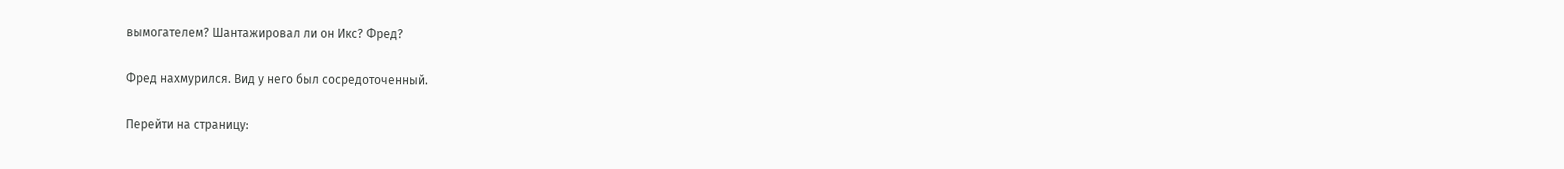вымогателем? Шантажировал ли он Икс? Фред?

Фред нахмурился. Вид у него был сосредоточенный.

Перейти на страницу: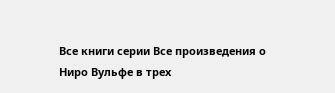Все книги серии Все произведения о Ниро Вульфе в трех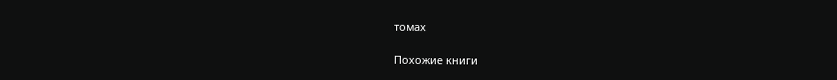томах

Похожие книги